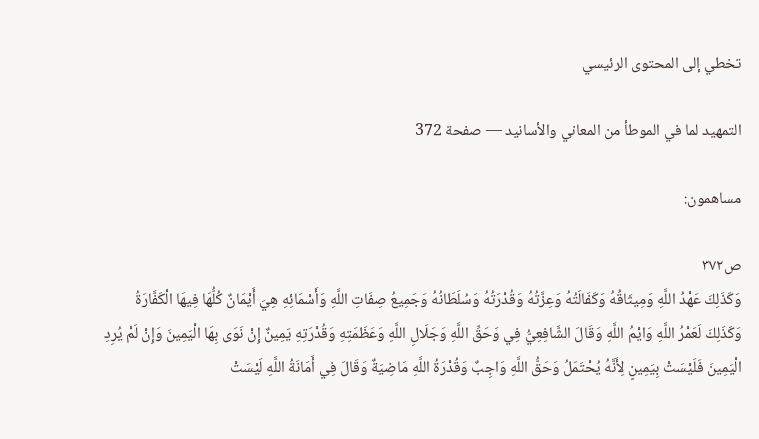تخطي إلى المحتوى الرئيسي

التمهيد لما في الموطأ من المعاني والأسانيد — صفحة 372

مساهمون:

ص٣٧٢
وَكَذَلِكَ عَهْدُ اللَّهِ وَمِيثَاقُهُ وَكَفَالَتُهُ وَعِزَّتُهُ وَقُدْرَتُهُ وَسُلَطَانُهُ وَجَمِيعُ صِفَاتِ اللَّهِ وَأَسْمَائِهِ هِيَ أَيْمَانٌ كُلُّهَا فِيهَا الْكَفَّارَةُ وَكَذَلِكَ لَعَمْرُ اللَّهِ وَايْمُ اللَّهِ وَقَالَ الشَّافِعِيُّ فِي وَحَقِّ اللَّهِ وَجَلَالِ اللَّهِ وَعَظَمَتِهِ وَقُدْرَتِهِ يَمِينٌ إِنْ نَوَى بِهَا الْيَمِينَ وَإِنْ لَمْ يُرِدِ الْيَمِينَ فَلَيْسَتْ بِيَمِينٍ لِأَنَّهُ يُحْتَمَلُ وَحَقُّ اللَّهِ وَاجِبٌ وَقُدْرَةُ اللَّهِ مَاضِيَةٌ وَقَالَ فِي أَمَانَةُ اللَّهِ لَيْسَتْ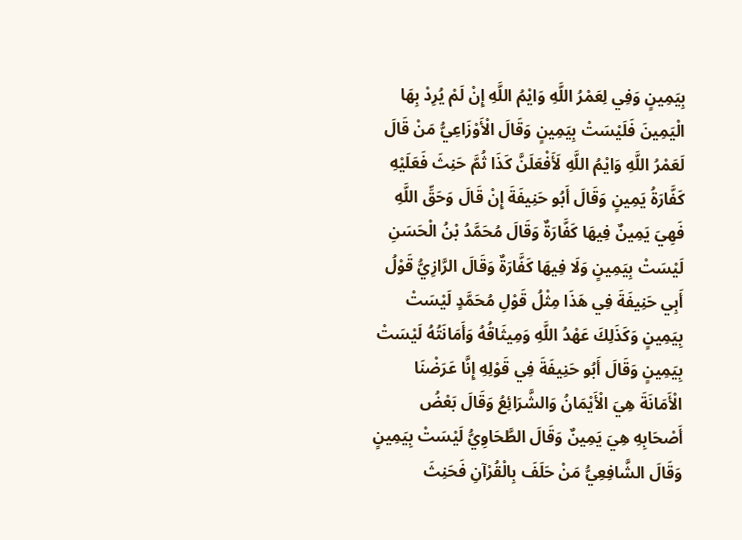بِيَمِينٍ وَفِي لِعَمْرُ اللَّهِ وَايْمُ اللَّهِ إِنْ لَمْ يُرِدْ بِهَا الْيَمِينَ فَلَيْسَتْ بِيَمِينٍ وَقَالَ الْأَوْزَاعِيُّ مَنْ قَالَ لَعَمْرُ اللَّهِ وَايْمُ اللَّهِ لَأَفْعَلَنَّ كَذَا ثُمَّ حَنِثَ فَعَلَيْهِ كَفَّارَةُ يَمِينٍ وَقَالَ أَبُو حَنِيفَةَ إِنْ قَالَ وَحَقِّ اللَّهِ فَهِيَ يَمِينٌ فِيهَا كَفَّارَةٌ وَقَالَ مُحَمَّدُ بْنُ الْحَسَنِ لَيْسَتْ بِيَمِينٍ وَلَا فِيهَا كَفَّارَةٌ وَقَالَ الرَّازِيُّ قَوْلُ أَبِي حَنِيفَةَ فِي هَذَا مِثْلُ قَوْلِ مُحَمَّدٍ لَيْسَتْ بِيَمِينٍ وَكَذَلِكَ عَهْدُ اللَّهِ وَمِيثَاقُهُ وَأَمَانَتُهُ لَيْسَتْ بِيَمِينٍ وَقَالَ أَبُو حَنِيفَةَ فِي قَوْلِهِ إِنَّا عَرَضْنَا الْأَمَانَةَ هِيَ الْأَيْمَانُ وَالشَّرَائِعُ وَقَالَ بَعْضُ أَصْحَابِهِ هِيَ يَمِينٌ وَقَالَ الطَّحَاوِيُّ لَيْسَتْ بِيَمِينٍ وَقَالَ الشَّافِعِيُّ مَنْ حَلَفَ بِالْقُرْآنِ فَحَنِثَ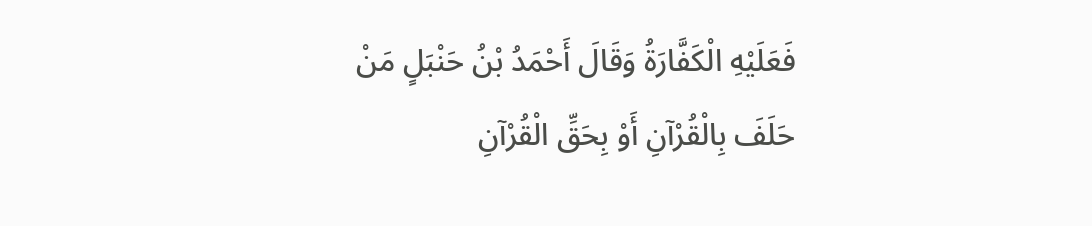فَعَلَيْهِ الْكَفَّارَةُ وَقَالَ أَحْمَدُ بْنُ حَنْبَلٍ مَنْ حَلَفَ بِالْقُرْآنِ أَوْ بِحَقِّ الْقُرْآنِ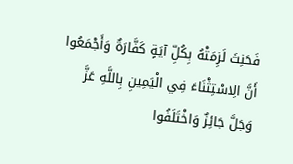فَحَنِثَ لَزِمَتْهُ بِكُلِّ آيَةٍ كَفَّارَةٌ وَأَجْمَعُوا أَنَّ الِاسْتِثْنَاءَ فِي الْيَمِينِ بِاللَّهِ عَزَّ وَجَلَّ جَائِزٌ وَاخْتَلَفُوا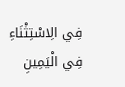فِي الِاسْتِثْنَاءِ فِي الْيَمِينِ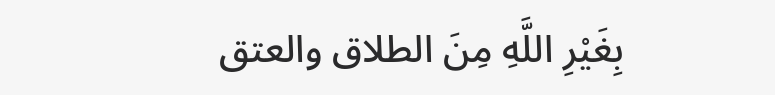بِغَيْرِ اللَّهِ مِنَ الطلاق والعتق